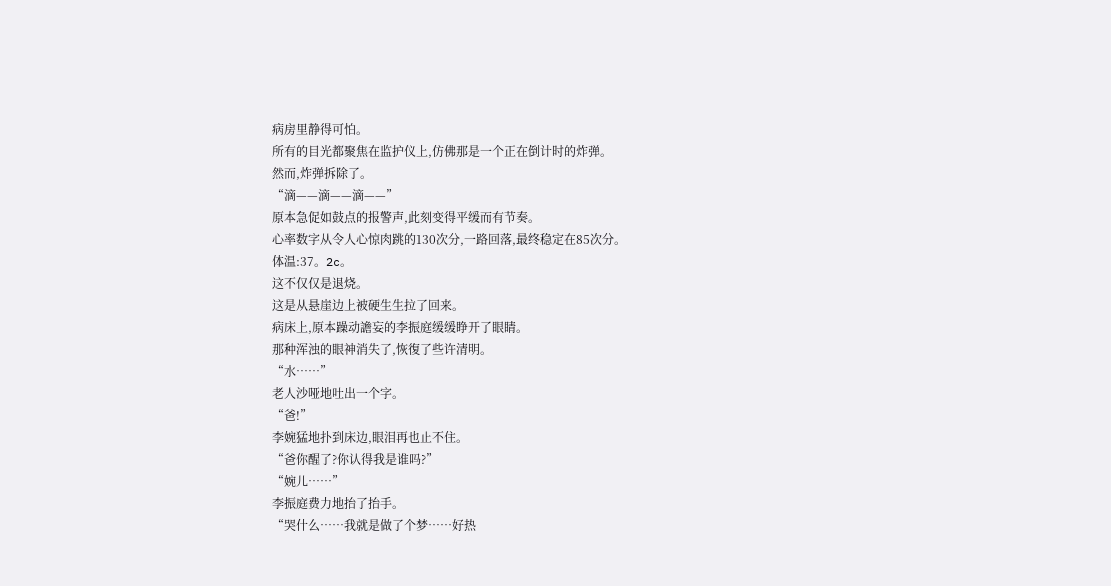病房里静得可怕。
所有的目光都聚焦在监护仪上,仿佛那是一个正在倒计时的炸弹。
然而,炸弹拆除了。
“滴——滴——滴——”
原本急促如鼓点的报警声,此刻变得平缓而有节奏。
心率数字从令人心惊肉跳的130次分,一路回落,最终稳定在85次分。
体温:37。2c。
这不仅仅是退烧。
这是从悬崖边上被硬生生拉了回来。
病床上,原本躁动譫妄的李振庭缓缓睁开了眼睛。
那种浑浊的眼神消失了,恢復了些许清明。
“水……”
老人沙哑地吐出一个字。
“爸!”
李婉猛地扑到床边,眼泪再也止不住。
“爸你醒了?你认得我是谁吗?”
“婉儿……”
李振庭费力地抬了抬手。
“哭什么……我就是做了个梦……好热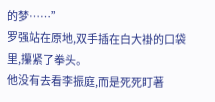的梦……”
罗强站在原地,双手插在白大褂的口袋里,攥紧了拳头。
他没有去看李振庭,而是死死盯著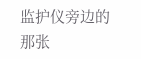监护仪旁边的那张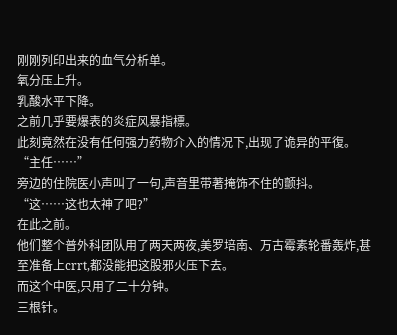刚刚列印出来的血气分析单。
氧分压上升。
乳酸水平下降。
之前几乎要爆表的炎症风暴指標。
此刻竟然在没有任何强力药物介入的情况下,出现了诡异的平復。
“主任……”
旁边的住院医小声叫了一句,声音里带著掩饰不住的颤抖。
“这……这也太神了吧?”
在此之前。
他们整个普外科团队用了两天两夜,美罗培南、万古霉素轮番轰炸,甚至准备上crrt,都没能把这股邪火压下去。
而这个中医,只用了二十分钟。
三根针。